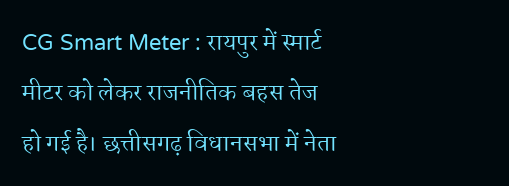CG Smart Meter : रायपुर में स्मार्ट मीटर को लेकर राजनीतिक बहस तेज हो गई है। छत्तीसगढ़ विधानसभा में नेता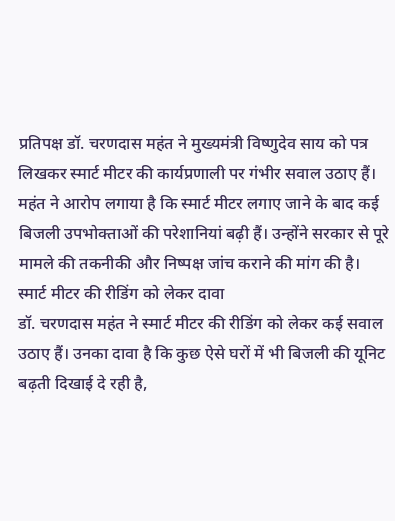प्रतिपक्ष डॉ. चरणदास महंत ने मुख्यमंत्री विष्णुदेव साय को पत्र लिखकर स्मार्ट मीटर की कार्यप्रणाली पर गंभीर सवाल उठाए हैं। महंत ने आरोप लगाया है कि स्मार्ट मीटर लगाए जाने के बाद कई बिजली उपभोक्ताओं की परेशानियां बढ़ी हैं। उन्होंने सरकार से पूरे मामले की तकनीकी और निष्पक्ष जांच कराने की मांग की है।
स्मार्ट मीटर की रीडिंग को लेकर दावा
डॉ. चरणदास महंत ने स्मार्ट मीटर की रीडिंग को लेकर कई सवाल उठाए हैं। उनका दावा है कि कुछ ऐसे घरों में भी बिजली की यूनिट बढ़ती दिखाई दे रही है,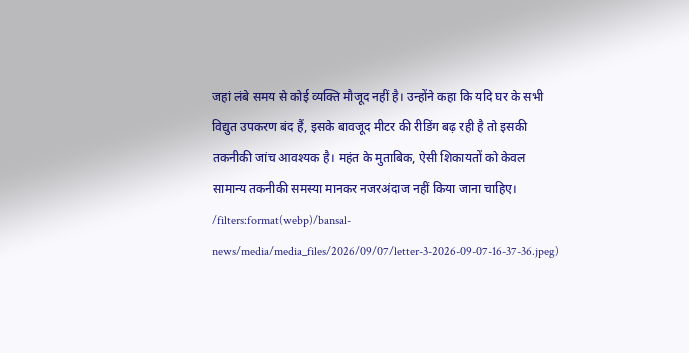जहां लंबे समय से कोई व्यक्ति मौजूद नहीं है। उन्होंने कहा कि यदि घर के सभी विद्युत उपकरण बंद हैं, इसके बावजूद मीटर की रीडिंग बढ़ रही है तो इसकी तकनीकी जांच आवश्यक है। महंत के मुताबिक, ऐसी शिकायतों को केवल सामान्य तकनीकी समस्या मानकर नजरअंदाज नहीं किया जाना चाहिए।
/filters:format(webp)/bansal-news/media/media_files/2026/09/07/letter-3-2026-09-07-16-37-36.jpeg)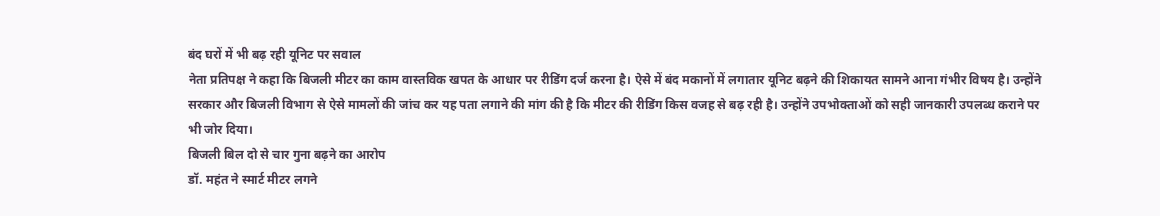बंद घरों में भी बढ़ रही यूनिट पर सवाल
नेता प्रतिपक्ष ने कहा कि बिजली मीटर का काम वास्तविक खपत के आधार पर रीडिंग दर्ज करना है। ऐसे में बंद मकानों में लगातार यूनिट बढ़ने की शिकायत सामने आना गंभीर विषय है। उन्होंने सरकार और बिजली विभाग से ऐसे मामलों की जांच कर यह पता लगाने की मांग की है कि मीटर की रीडिंग किस वजह से बढ़ रही है। उन्होंने उपभोक्ताओं को सही जानकारी उपलब्ध कराने पर भी जोर दिया।
बिजली बिल दो से चार गुना बढ़ने का आरोप
डॉ. महंत ने स्मार्ट मीटर लगने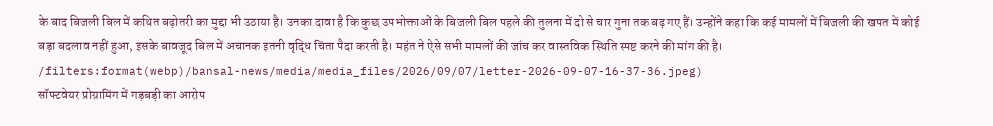के बाद बिजली बिल में कथित बढ़ोतरी का मुद्दा भी उठाया है। उनका दावा है कि कुछ उपभोक्ताओं के बिजली बिल पहले की तुलना में दो से चार गुना तक बढ़ गए हैं। उन्होंने कहा कि कई मामलों में बिजली की खपत में कोई बड़ा बदलाव नहीं हुआ, इसके बावजूद बिल में अचानक इतनी वृद्धि चिंता पैदा करती है। महंत ने ऐसे सभी मामलों की जांच कर वास्तविक स्थिति स्पष्ट करने की मांग की है।
/filters:format(webp)/bansal-news/media/media_files/2026/09/07/letter-2026-09-07-16-37-36.jpeg)
सॉफ्टवेयर प्रोग्रामिंग में गड़बड़ी का आरोप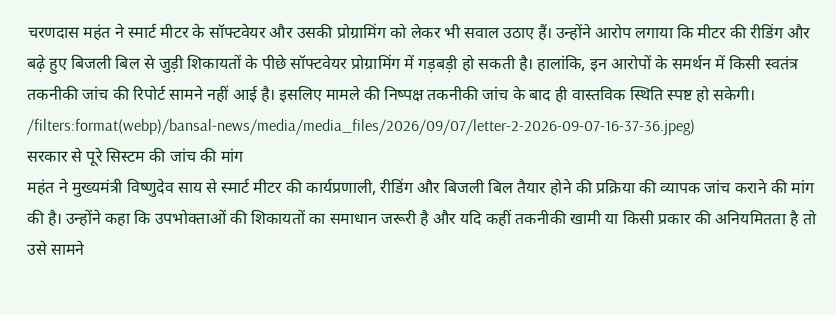चरणदास महंत ने स्मार्ट मीटर के सॉफ्टवेयर और उसकी प्रोग्रामिंग को लेकर भी सवाल उठाए हैं। उन्होंने आरोप लगाया कि मीटर की रीडिंग और बढ़े हुए बिजली बिल से जुड़ी शिकायतों के पीछे सॉफ्टवेयर प्रोग्रामिंग में गड़बड़ी हो सकती है। हालांकि, इन आरोपों के समर्थन में किसी स्वतंत्र तकनीकी जांच की रिपोर्ट सामने नहीं आई है। इसलिए मामले की निष्पक्ष तकनीकी जांच के बाद ही वास्तविक स्थिति स्पष्ट हो सकेगी।
/filters:format(webp)/bansal-news/media/media_files/2026/09/07/letter-2-2026-09-07-16-37-36.jpeg)
सरकार से पूरे सिस्टम की जांच की मांग
महंत ने मुख्यमंत्री विष्णुदेव साय से स्मार्ट मीटर की कार्यप्रणाली, रीडिंग और बिजली बिल तैयार होने की प्रक्रिया की व्यापक जांच कराने की मांग की है। उन्होंने कहा कि उपभोक्ताओं की शिकायतों का समाधान जरूरी है और यदि कहीं तकनीकी खामी या किसी प्रकार की अनियमितता है तो उसे सामने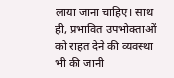लाया जाना चाहिए। साथ ही, प्रभावित उपभोक्ताओं को राहत देने की व्यवस्था भी की जानी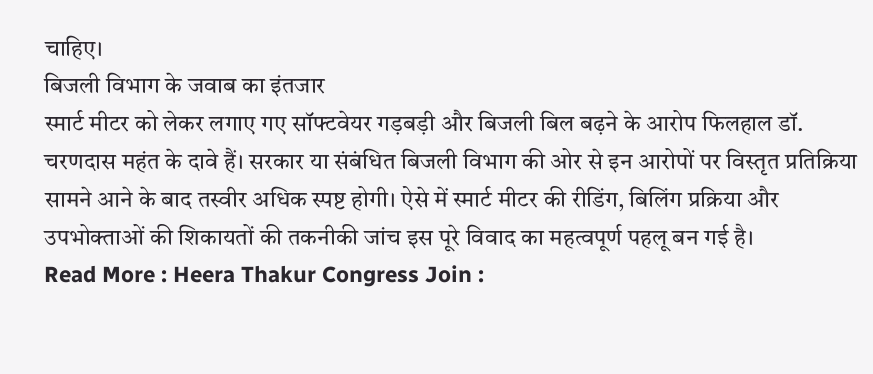चाहिए।
बिजली विभाग के जवाब का इंतजार
स्मार्ट मीटर को लेकर लगाए गए सॉफ्टवेयर गड़बड़ी और बिजली बिल बढ़ने के आरोप फिलहाल डॉ. चरणदास महंत के दावे हैं। सरकार या संबंधित बिजली विभाग की ओर से इन आरोपों पर विस्तृत प्रतिक्रिया सामने आने के बाद तस्वीर अधिक स्पष्ट होगी। ऐसे में स्मार्ट मीटर की रीडिंग, बिलिंग प्रक्रिया और उपभोक्ताओं की शिकायतों की तकनीकी जांच इस पूरे विवाद का महत्वपूर्ण पहलू बन गई है।
Read More : Heera Thakur Congress Join :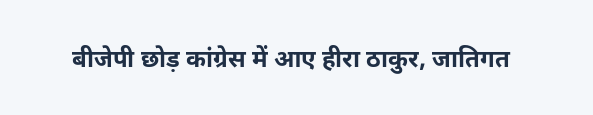बीजेपी छोड़ कांग्रेस में आए हीरा ठाकुर, जातिगत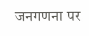जनगणना पर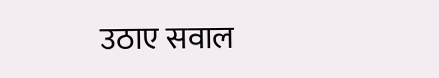उठाए सवाल